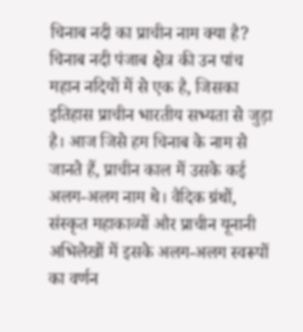चिनाब नदी का प्राचीन नाम क्या है?
चिनाब नदी पंजाब क्षेत्र की उन पांच महान नदियों में से एक है, जिसका इतिहास प्राचीन भारतीय सभ्यता से जुड़ा है। आज जिसे हम चिनाब के नाम से जानते हैं, प्राचीन काल में उसके कई अलग-अलग नाम थे। वैदिक ग्रंथों, संस्कृत महाकाव्यों और प्राचीन यूनानी अभिलेखों में इसके अलग-अलग स्वरूपों का वर्णन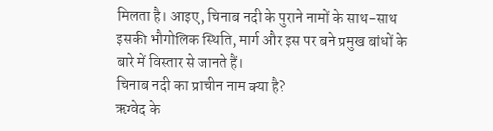मिलता है। आइए, चिनाब नदी के पुराने नामों के साथ-साथ इसकी भौगोलिक स्थिति, मार्ग और इस पर बने प्रमुख बांधों के बारे में विस्तार से जानते हैं।
चिनाब नदी का प्राचीन नाम क्या है?
ऋग्वेद के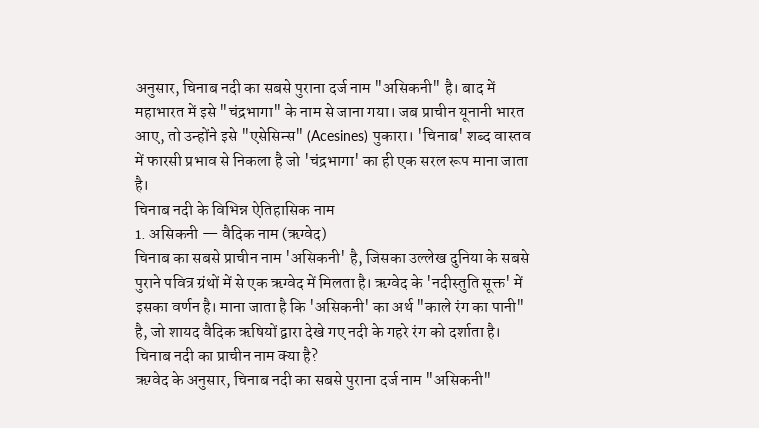अनुसार, चिनाब नदी का सबसे पुराना दर्ज नाम "असिकनी" है। बाद में महाभारत में इसे "चंद्रभागा" के नाम से जाना गया। जब प्राचीन यूनानी भारत आए, तो उन्होंने इसे "एसेसिन्स" (Acesines) पुकारा। 'चिनाब' शब्द वास्तव में फारसी प्रभाव से निकला है जो 'चंद्रभागा' का ही एक सरल रूप माना जाता है।
चिनाब नदी के विभिन्न ऐतिहासिक नाम
1. असिकनी — वैदिक नाम (ऋग्वेद)
चिनाब का सबसे प्राचीन नाम 'असिकनी' है, जिसका उल्लेख दुनिया के सबसे पुराने पवित्र ग्रंथों में से एक ऋग्वेद में मिलता है। ऋग्वेद के 'नदीस्तुति सूक्त' में इसका वर्णन है। माना जाता है कि 'असिकनी' का अर्थ "काले रंग का पानी" है, जो शायद वैदिक ऋषियों द्वारा देखे गए नदी के गहरे रंग को दर्शाता है।
चिनाब नदी का प्राचीन नाम क्या है?
ऋग्वेद के अनुसार, चिनाब नदी का सबसे पुराना दर्ज नाम "असिकनी"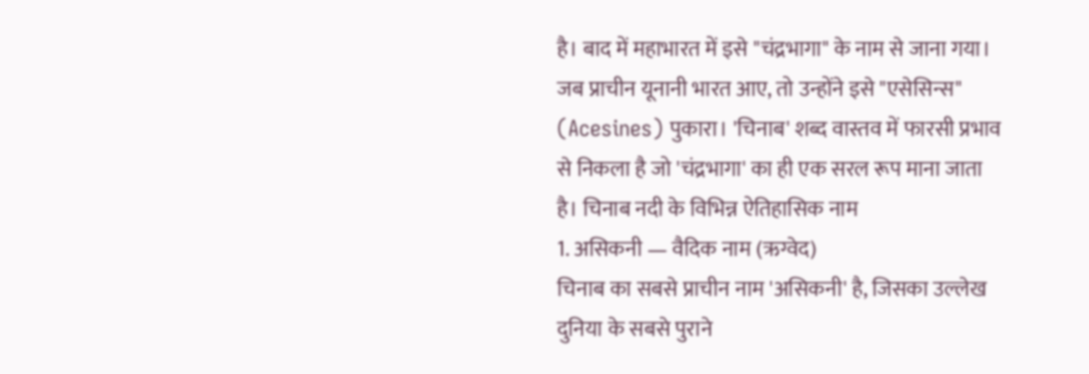है। बाद में महाभारत में इसे "चंद्रभागा" के नाम से जाना गया। जब प्राचीन यूनानी भारत आए, तो उन्होंने इसे "एसेसिन्स" (Acesines) पुकारा। 'चिनाब' शब्द वास्तव में फारसी प्रभाव से निकला है जो 'चंद्रभागा' का ही एक सरल रूप माना जाता है। चिनाब नदी के विभिन्न ऐतिहासिक नाम
1. असिकनी — वैदिक नाम (ऋग्वेद)
चिनाब का सबसे प्राचीन नाम 'असिकनी' है, जिसका उल्लेख दुनिया के सबसे पुराने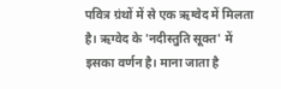पवित्र ग्रंथों में से एक ऋग्वेद में मिलता है। ऋग्वेद के 'नदीस्तुति सूक्त' में इसका वर्णन है। माना जाता है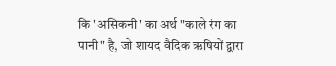कि 'असिकनी' का अर्थ "काले रंग का पानी" है, जो शायद वैदिक ऋषियों द्वारा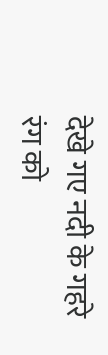देखे गए नदी के गहरे रंग को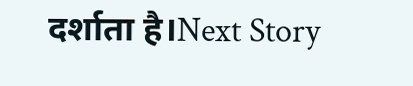दर्शाता है।Next Story